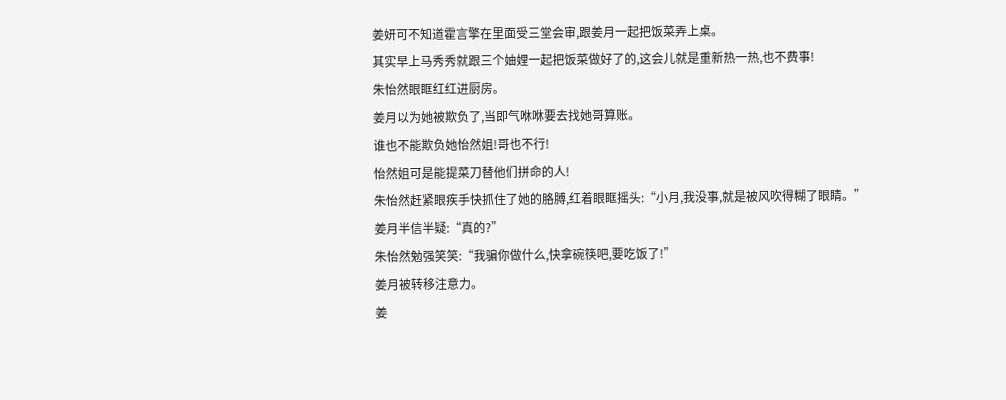姜妍可不知道霍言擎在里面受三堂会审,跟姜月一起把饭菜弄上桌。
其实早上马秀秀就跟三个妯娌一起把饭菜做好了的,这会儿就是重新热一热,也不费事!
朱怡然眼眶红红进厨房。
姜月以为她被欺负了,当即气咻咻要去找她哥算账。
谁也不能欺负她怡然姐!哥也不行!
怡然姐可是能提菜刀替他们拼命的人!
朱怡然赶紧眼疾手快抓住了她的胳膊,红着眼眶摇头:“小月,我没事,就是被风吹得糊了眼睛。”
姜月半信半疑:“真的?”
朱怡然勉强笑笑:“我骗你做什么,快拿碗筷吧,要吃饭了!”
姜月被转移注意力。
姜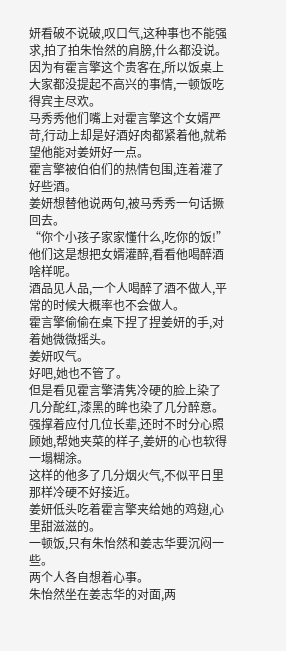妍看破不说破,叹口气,这种事也不能强求,拍了拍朱怡然的肩膀,什么都没说。
因为有霍言擎这个贵客在,所以饭桌上大家都没提起不高兴的事情,一顿饭吃得宾主尽欢。
马秀秀他们嘴上对霍言擎这个女婿严苛,行动上却是好酒好肉都紧着他,就希望他能对姜妍好一点。
霍言擎被伯伯们的热情包围,连着灌了好些酒。
姜妍想替他说两句,被马秀秀一句话撅回去。
“你个小孩子家家懂什么,吃你的饭!”
他们这是想把女婿灌醉,看看他喝醉酒啥样呢。
酒品见人品,一个人喝醉了酒不做人,平常的时候大概率也不会做人。
霍言擎偷偷在桌下捏了捏姜妍的手,对着她微微摇头。
姜妍叹气。
好吧,她也不管了。
但是看见霍言擎清隽冷硬的脸上染了几分酡红,漆黑的眸也染了几分醉意。
强撑着应付几位长辈,还时不时分心照顾她,帮她夹菜的样子,姜妍的心也软得一塌糊涂。
这样的他多了几分烟火气,不似平日里那样冷硬不好接近。
姜妍低头吃着霍言擎夹给她的鸡翅,心里甜滋滋的。
一顿饭,只有朱怡然和姜志华要沉闷一些。
两个人各自想着心事。
朱怡然坐在姜志华的对面,两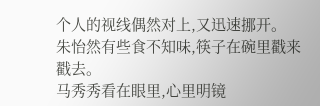个人的视线偶然对上,又迅速挪开。
朱怡然有些食不知味,筷子在碗里戳来戳去。
马秀秀看在眼里,心里明镜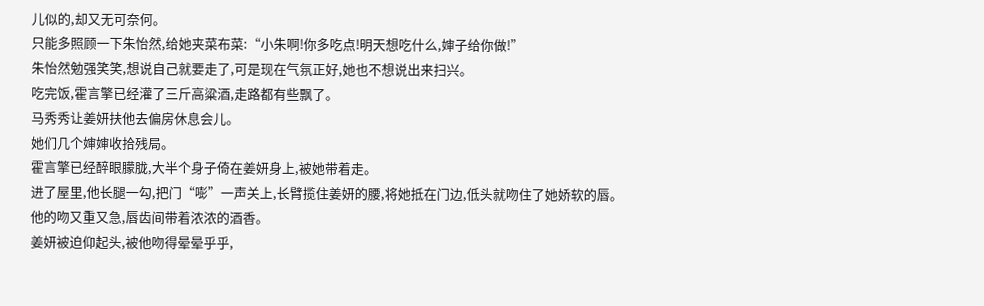儿似的,却又无可奈何。
只能多照顾一下朱怡然,给她夹菜布菜:“小朱啊!你多吃点!明天想吃什么,婶子给你做!”
朱怡然勉强笑笑,想说自己就要走了,可是现在气氛正好,她也不想说出来扫兴。
吃完饭,霍言擎已经灌了三斤高粱酒,走路都有些飘了。
马秀秀让姜妍扶他去偏房休息会儿。
她们几个婶婶收拾残局。
霍言擎已经醉眼朦胧,大半个身子倚在姜妍身上,被她带着走。
进了屋里,他长腿一勾,把门“嘭”一声关上,长臂揽住姜妍的腰,将她抵在门边,低头就吻住了她娇软的唇。
他的吻又重又急,唇齿间带着浓浓的酒香。
姜妍被迫仰起头,被他吻得晕晕乎乎,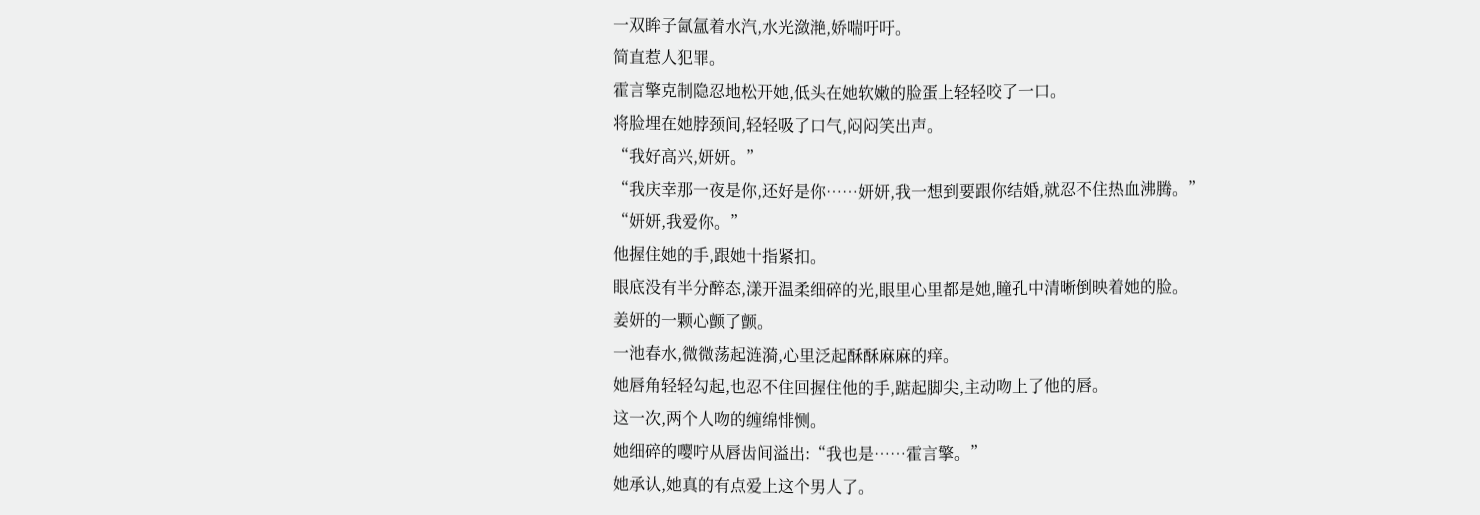一双眸子氤氲着水汽,水光潋滟,娇喘吁吁。
简直惹人犯罪。
霍言擎克制隐忍地松开她,低头在她软嫩的脸蛋上轻轻咬了一口。
将脸埋在她脖颈间,轻轻吸了口气,闷闷笑出声。
“我好高兴,妍妍。”
“我庆幸那一夜是你,还好是你……妍妍,我一想到要跟你结婚,就忍不住热血沸腾。”
“妍妍,我爱你。”
他握住她的手,跟她十指紧扣。
眼底没有半分醉态,漾开温柔细碎的光,眼里心里都是她,瞳孔中清晰倒映着她的脸。
姜妍的一颗心颤了颤。
一池春水,微微荡起涟漪,心里泛起酥酥麻麻的痒。
她唇角轻轻勾起,也忍不住回握住他的手,踮起脚尖,主动吻上了他的唇。
这一次,两个人吻的缠绵悱恻。
她细碎的嘤咛从唇齿间溢出:“我也是……霍言擎。”
她承认,她真的有点爱上这个男人了。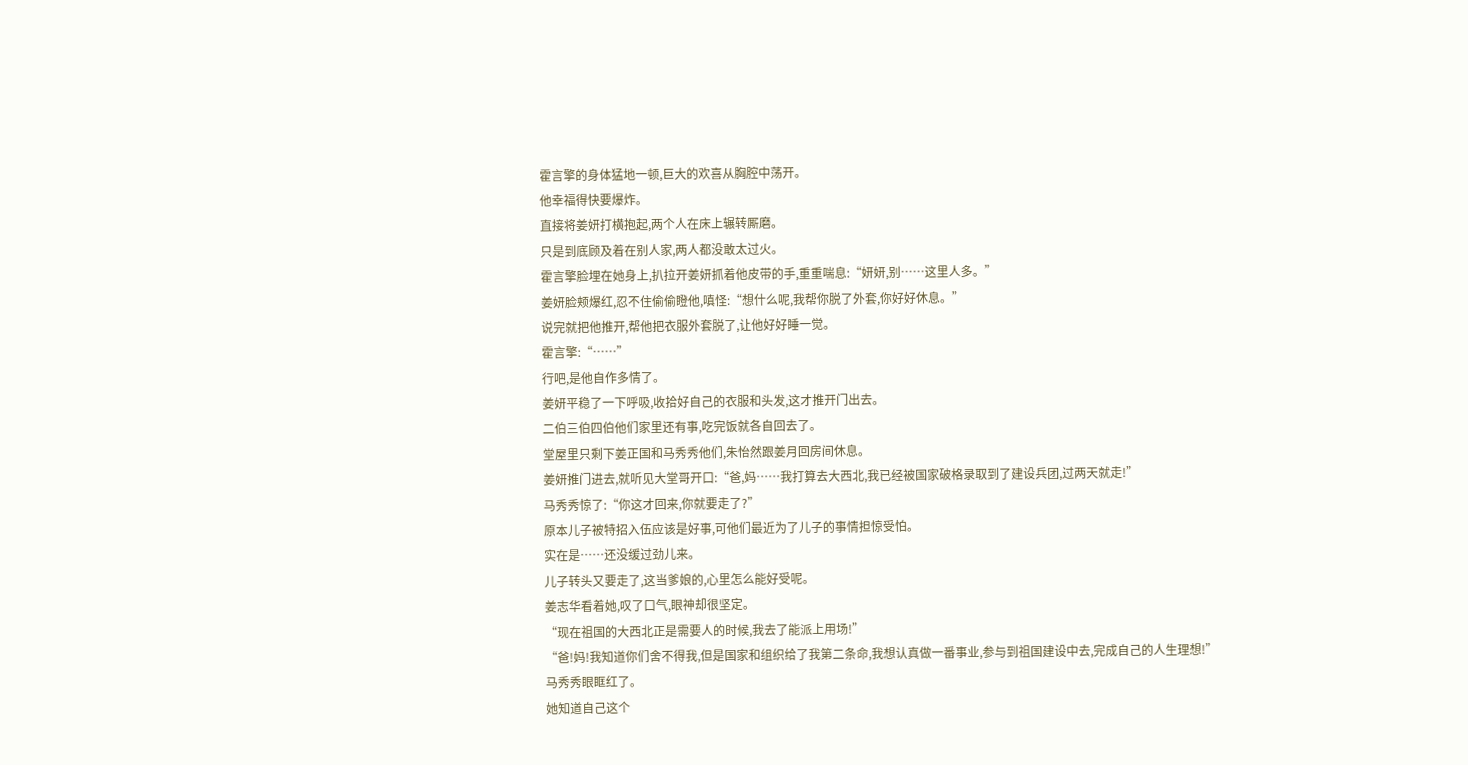霍言擎的身体猛地一顿,巨大的欢喜从胸腔中荡开。
他幸福得快要爆炸。
直接将姜妍打横抱起,两个人在床上辗转厮磨。
只是到底顾及着在别人家,两人都没敢太过火。
霍言擎脸埋在她身上,扒拉开姜妍抓着他皮带的手,重重喘息:“妍妍,别……这里人多。”
姜妍脸颊爆红,忍不住偷偷瞪他,嗔怪:“想什么呢,我帮你脱了外套,你好好休息。”
说完就把他推开,帮他把衣服外套脱了,让他好好睡一觉。
霍言擎:“……”
行吧,是他自作多情了。
姜妍平稳了一下呼吸,收拾好自己的衣服和头发,这才推开门出去。
二伯三伯四伯他们家里还有事,吃完饭就各自回去了。
堂屋里只剩下姜正国和马秀秀他们,朱怡然跟姜月回房间休息。
姜妍推门进去,就听见大堂哥开口:“爸,妈……我打算去大西北,我已经被国家破格录取到了建设兵团,过两天就走!”
马秀秀惊了:“你这才回来,你就要走了?”
原本儿子被特招入伍应该是好事,可他们最近为了儿子的事情担惊受怕。
实在是……还没缓过劲儿来。
儿子转头又要走了,这当爹娘的,心里怎么能好受呢。
姜志华看着她,叹了口气,眼神却很坚定。
“现在祖国的大西北正是需要人的时候,我去了能派上用场!”
“爸!妈!我知道你们舍不得我,但是国家和组织给了我第二条命,我想认真做一番事业,参与到祖国建设中去,完成自己的人生理想!”
马秀秀眼眶红了。
她知道自己这个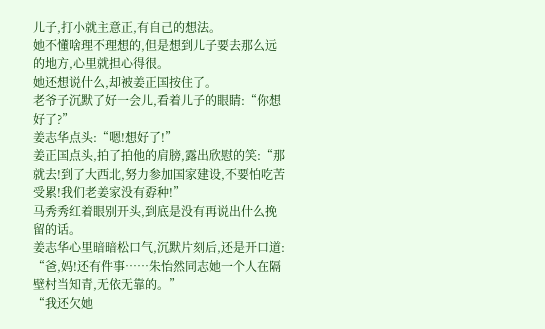儿子,打小就主意正,有自己的想法。
她不懂啥理不理想的,但是想到儿子要去那么远的地方,心里就担心得很。
她还想说什么,却被姜正国按住了。
老爷子沉默了好一会儿,看着儿子的眼睛:“你想好了?”
姜志华点头:“嗯!想好了!”
姜正国点头,拍了拍他的肩膀,露出欣慰的笑:“那就去!到了大西北,努力参加国家建设,不要怕吃苦受累!我们老姜家没有孬种!”
马秀秀红着眼别开头,到底是没有再说出什么挽留的话。
姜志华心里暗暗松口气,沉默片刻后,还是开口道:
“爸,妈!还有件事……朱怡然同志她一个人在隔壁村当知青,无依无靠的。”
“我还欠她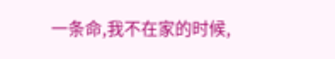一条命,我不在家的时候,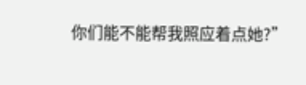你们能不能帮我照应着点她?”